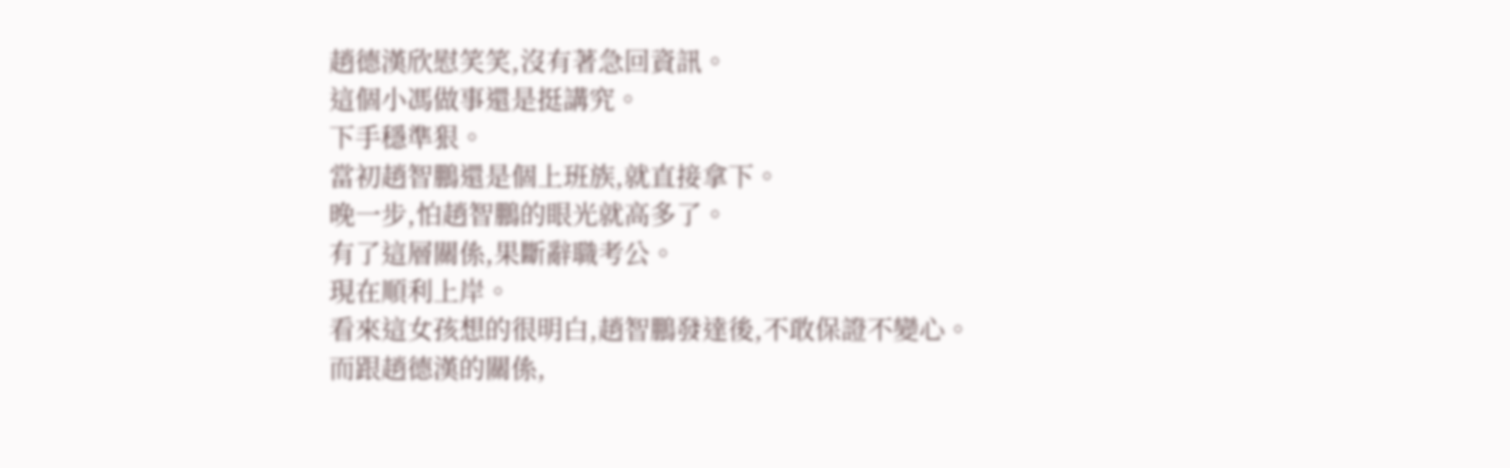趙德漢欣慰笑笑,沒有著急回資訊。
這個小馮做事還是挺講究。
下手穩準狠。
當初趙智鵬還是個上班族,就直接拿下。
晚一步,怕趙智鵬的眼光就高多了。
有了這層關係,果斷辭職考公。
現在順利上岸。
看來這女孩想的很明白,趙智鵬發達後,不敢保證不變心。
而跟趙德漢的關係,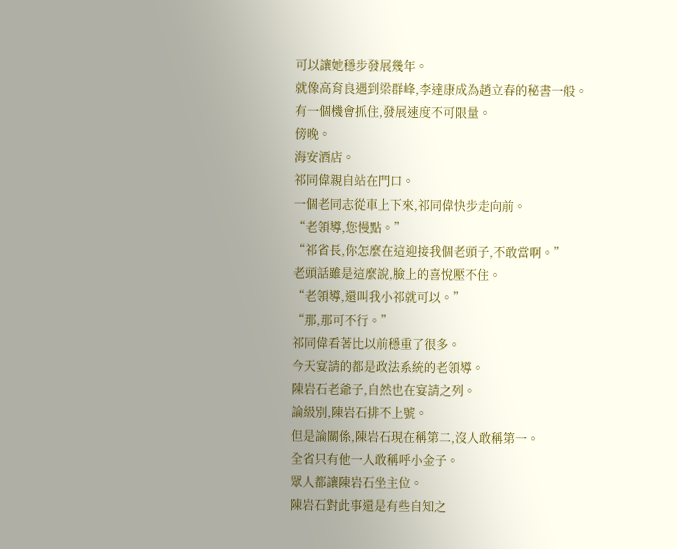可以讓她穩步發展幾年。
就像高育良遇到梁群峰,李達康成為趙立春的秘書一般。
有一個機會抓住,發展速度不可限量。
傍晚。
海安酒店。
祁同偉親自站在門口。
一個老同志從車上下來,祁同偉快步走向前。
“老領導,您慢點。”
“祁省長,你怎麼在這迎接我個老頭子,不敢當啊。”
老頭話雖是這麼說,臉上的喜悅壓不住。
“老領導,還叫我小祁就可以。”
“那,那可不行。”
祁同偉看著比以前穩重了很多。
今天宴請的都是政法系統的老領導。
陳岩石老爺子,自然也在宴請之列。
論級別,陳岩石排不上號。
但是論關係,陳岩石現在稱第二,沒人敢稱第一。
全省只有他一人敢稱呼小金子。
眾人都讓陳岩石坐主位。
陳岩石對此事還是有些自知之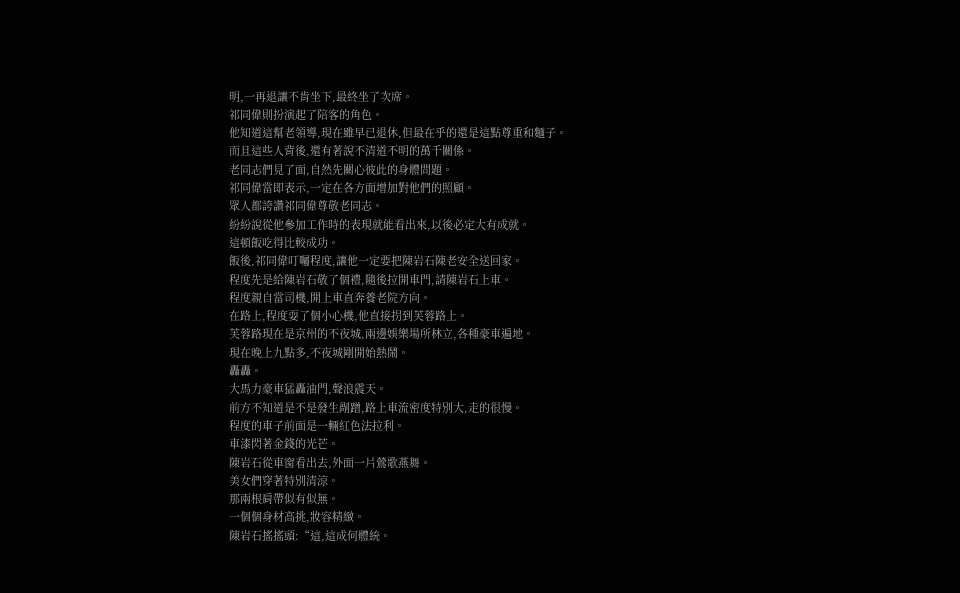明,一再退讓不肯坐下,最終坐了次席。
祁同偉則扮演起了陪客的角色。
他知道這幫老領導,現在雖早已退休,但最在乎的還是這點尊重和麵子。
而且這些人背後,還有著說不清道不明的萬千關係。
老同志們見了面,自然先關心彼此的身體問題。
祁同偉當即表示,一定在各方面增加對他們的照顧。
眾人都誇讚祁同偉尊敬老同志。
紛紛說從他參加工作時的表現就能看出來,以後必定大有成就。
這頓飯吃得比較成功。
飯後,祁同偉叮囑程度,讓他一定要把陳岩石陳老安全送回家。
程度先是給陳岩石敬了個禮,隨後拉開車門,請陳岩石上車。
程度親自當司機,開上車直奔養老院方向。
在路上,程度耍了個小心機,他直接拐到芙蓉路上。
芙蓉路現在是京州的不夜城,兩邊娛樂場所林立,各種豪車遍地。
現在晚上九點多,不夜城剛開始熱鬧。
轟轟。
大馬力豪車猛轟油門,聲浪震天。
前方不知道是不是發生剮蹭,路上車流密度特別大,走的很慢。
程度的車子前面是一輛紅色法拉利。
車漆閃著金錢的光芒。
陳岩石從車窗看出去,外面一片鶯歌燕舞。
美女們穿著特別清涼。
那兩根肩帶似有似無。
一個個身材高挑,妝容精緻。
陳岩石搖搖頭:“這,這成何體統。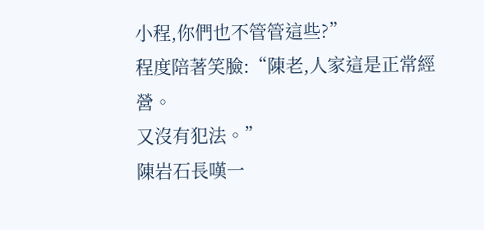小程,你們也不管管這些?”
程度陪著笑臉:“陳老,人家這是正常經營。
又沒有犯法。”
陳岩石長嘆一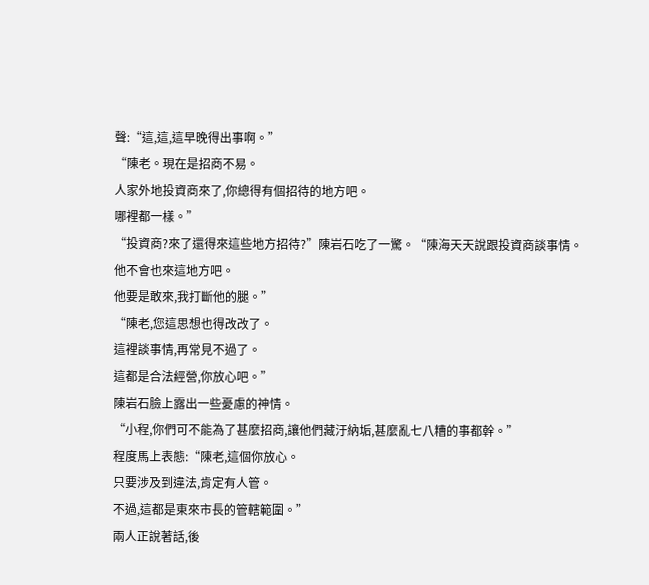聲:“這,這,這早晚得出事啊。”
“陳老。現在是招商不易。
人家外地投資商來了,你總得有個招待的地方吧。
哪裡都一樣。”
“投資商?來了還得來這些地方招待?”陳岩石吃了一驚。“陳海天天說跟投資商談事情。
他不會也來這地方吧。
他要是敢來,我打斷他的腿。”
“陳老,您這思想也得改改了。
這裡談事情,再常見不過了。
這都是合法經營,你放心吧。”
陳岩石臉上露出一些憂慮的神情。
“小程,你們可不能為了甚麼招商,讓他們藏汙納垢,甚麼亂七八糟的事都幹。”
程度馬上表態:“陳老,這個你放心。
只要涉及到違法,肯定有人管。
不過,這都是東來市長的管轄範圍。”
兩人正說著話,後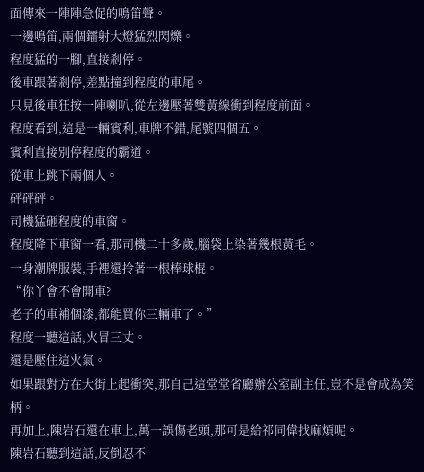面傳來一陣陣急促的鳴笛聲。
一邊鳴笛,兩個鐳射大燈猛烈閃爍。
程度猛的一腳,直接剎停。
後車跟著剎停,差點撞到程度的車尾。
只見後車狂按一陣喇叭,從左邊壓著雙黃線衝到程度前面。
程度看到,這是一輛賓利,車牌不錯,尾號四個五。
賓利直接別停程度的霸道。
從車上跳下兩個人。
砰砰砰。
司機猛砸程度的車窗。
程度降下車窗一看,那司機二十多歲,腦袋上染著幾根黃毛。
一身潮牌服裝,手裡還拎著一根棒球棍。
“你丫會不會開車?
老子的車補個漆,都能買你三輛車了。”
程度一聽這話,火冒三丈。
還是壓住這火氣。
如果跟對方在大街上起衝突,那自己這堂堂省廳辦公室副主任,豈不是會成為笑柄。
再加上,陳岩石還在車上,萬一誤傷老頭,那可是給祁同偉找麻煩呢。
陳岩石聽到這話,反倒忍不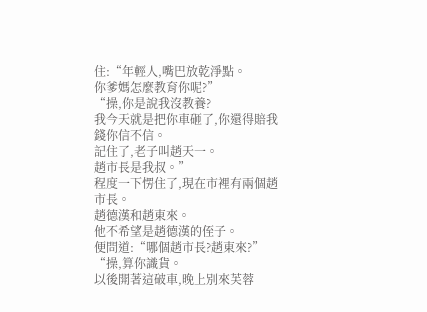住:“年輕人,嘴巴放乾淨點。
你爹媽怎麼教育你呢?”
“操,你是說我沒教養?
我今天就是把你車砸了,你還得賠我錢你信不信。
記住了,老子叫趙天一。
趙市長是我叔。”
程度一下愣住了,現在市裡有兩個趙市長。
趙德漢和趙東來。
他不希望是趙德漢的侄子。
便問道:“哪個趙市長?趙東來?”
“操,算你識貨。
以後開著這破車,晚上別來芙蓉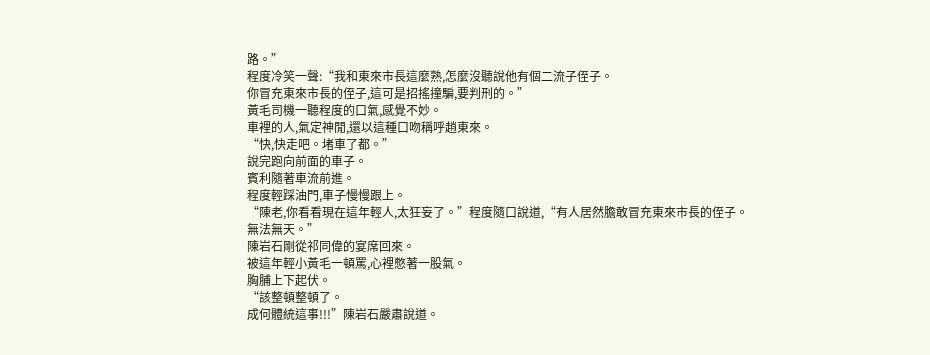路。”
程度冷笑一聲:“我和東來市長這麼熟,怎麼沒聽說他有個二流子侄子。
你冒充東來市長的侄子,這可是招搖撞騙,要判刑的。”
黃毛司機一聽程度的口氣,感覺不妙。
車裡的人,氣定神閒,還以這種口吻稱呼趙東來。
“快,快走吧。堵車了都。”
說完跑向前面的車子。
賓利隨著車流前進。
程度輕踩油門,車子慢慢跟上。
“陳老,你看看現在這年輕人,太狂妄了。”程度隨口說道,“有人居然膽敢冒充東來市長的侄子。
無法無天。”
陳岩石剛從祁同偉的宴席回來。
被這年輕小黃毛一頓罵,心裡憋著一股氣。
胸脯上下起伏。
“該整頓整頓了。
成何體統這事!!!”陳岩石嚴肅說道。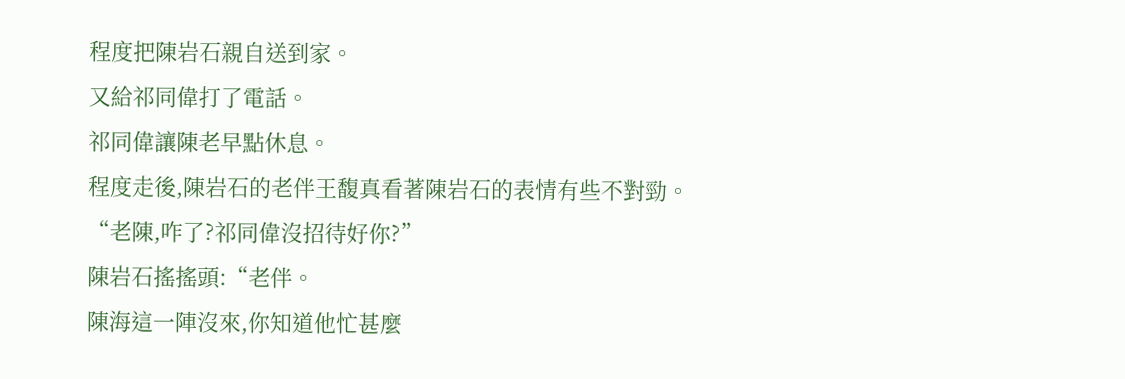程度把陳岩石親自送到家。
又給祁同偉打了電話。
祁同偉讓陳老早點休息。
程度走後,陳岩石的老伴王馥真看著陳岩石的表情有些不對勁。
“老陳,咋了?祁同偉沒招待好你?”
陳岩石搖搖頭:“老伴。
陳海這一陣沒來,你知道他忙甚麼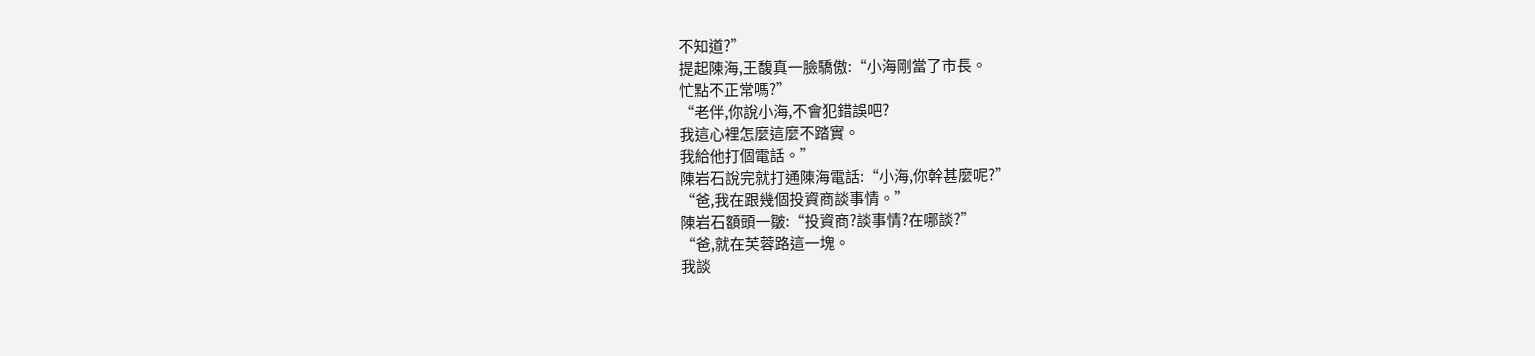不知道?”
提起陳海,王馥真一臉驕傲:“小海剛當了市長。
忙點不正常嗎?”
“老伴,你說小海,不會犯錯誤吧?
我這心裡怎麼這麼不踏實。
我給他打個電話。”
陳岩石說完就打通陳海電話:“小海,你幹甚麼呢?”
“爸,我在跟幾個投資商談事情。”
陳岩石額頭一皺:“投資商?談事情?在哪談?”
“爸,就在芙蓉路這一塊。
我談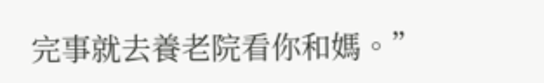完事就去養老院看你和媽。”